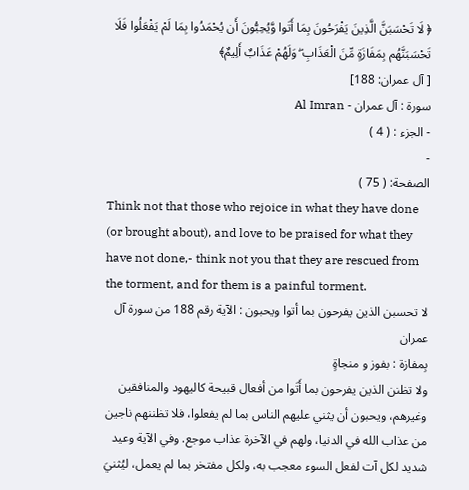﴿ لَا تَحْسَبَنَّ الَّذِينَ يَفْرَحُونَ بِمَا أَتَوا وَّيُحِبُّونَ أَن يُحْمَدُوا بِمَا لَمْ يَفْعَلُوا فَلَا تَحْسَبَنَّهُم بِمَفَازَةٍ مِّنَ الْعَذَابِ ۖ وَلَهُمْ عَذَابٌ أَلِيمٌ﴾
[ آل عمران: 188]
سورة : آل عمران - Al Imran
- الجزء : ( 4 )
-
الصفحة: ( 75 )
Think not that those who rejoice in what they have done (or brought about), and love to be praised for what they have not done,- think not you that they are rescued from the torment, and for them is a painful torment.
لا تحسبن الذين يفرحون بما أتوا ويحبون : الآية رقم 188 من سورة آل عمران
بِمفازة : بفوز و منجاةٍ
ولا تظنن الذين يفرحون بما أَتَوا من أفعال قبيحة كاليهود والمنافقين وغيرهم، ويحبون أن يثني عليهم الناس بما لم يفعلوا، فلا تظننهم ناجين من عذاب الله في الدنيا، ولهم في الآخرة عذاب موجع. وفي الآية وعيد شديد لكل آت لفعل السوء معجب به، ولكل مفتخر بما لم يعمل، ليُثنيَ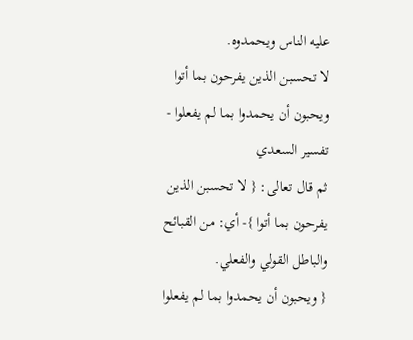عليه الناس ويحمدوه.
لا تحسبن الذين يفرحون بما أتوا ويحبون أن يحمدوا بما لم يفعلوا - تفسير السعدي
ثم قال تعالى: { لا تحسبن الذين يفرحون بما أتوا }- أي: من القبائح والباطل القولي والفعلي.
{ ويحبون أن يحمدوا بما لم يفعلوا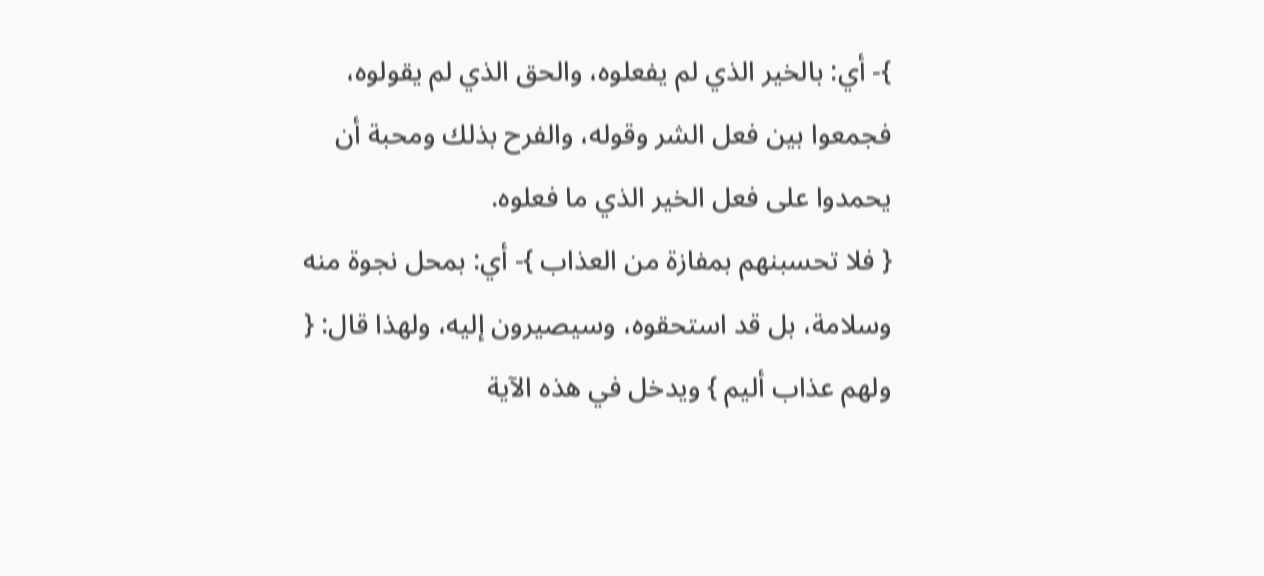}- أي: بالخير الذي لم يفعلوه، والحق الذي لم يقولوه، فجمعوا بين فعل الشر وقوله، والفرح بذلك ومحبة أن يحمدوا على فعل الخير الذي ما فعلوه.
{ فلا تحسبنهم بمفازة من العذاب }- أي: بمحل نجوة منه وسلامة، بل قد استحقوه، وسيصيرون إليه، ولهذا قال: { ولهم عذاب أليم } ويدخل في هذه الآية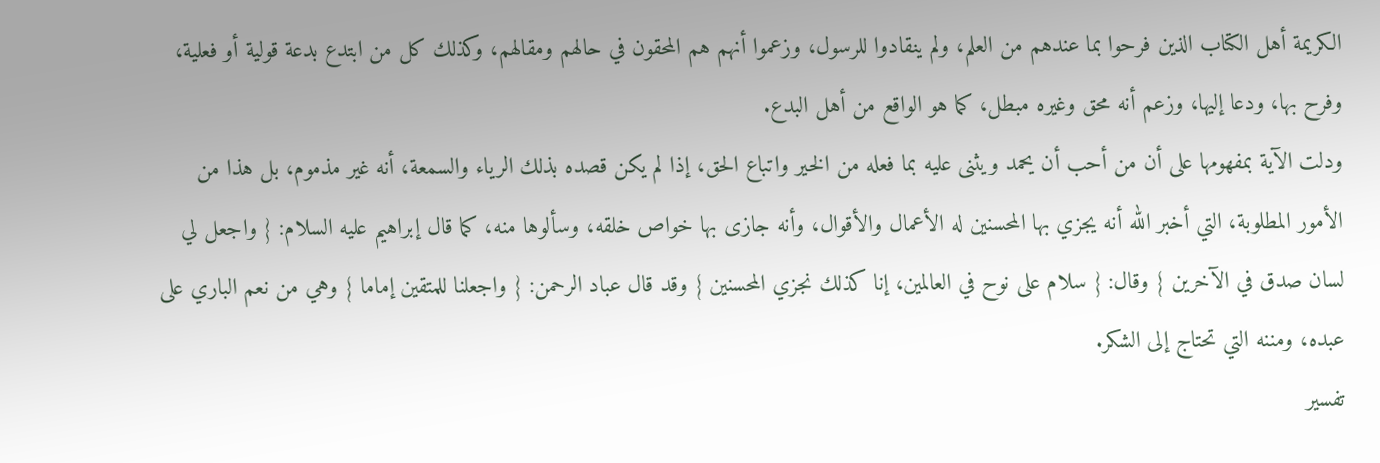الكريمة أهل الكتاب الذين فرحوا بما عندهم من العلم، ولم ينقادوا للرسول، وزعموا أنهم هم المحقون في حالهم ومقالهم، وكذلك كل من ابتدع بدعة قولية أو فعلية، وفرح بها، ودعا إليها، وزعم أنه محق وغيره مبطل، كما هو الواقع من أهل البدع.
ودلت الآية بمفهومها على أن من أحب أن يحمد ويثنى عليه بما فعله من الخير واتباع الحق، إذا لم يكن قصده بذلك الرياء والسمعة، أنه غير مذموم، بل هذا من الأمور المطلوبة، التي أخبر الله أنه يجزي بها المحسنين له الأعمال والأقوال، وأنه جازى بها خواص خلقه، وسألوها منه، كما قال إبراهيم عليه السلام: { واجعل لي لسان صدق في الآخرين } وقال: { سلام على نوح في العالمين، إنا كذلك نجزي المحسنين } وقد قال عباد الرحمن: { واجعلنا للمتقين إماما } وهي من نعم الباري على عبده، ومننه التي تحتاج إلى الشكر.
تفسير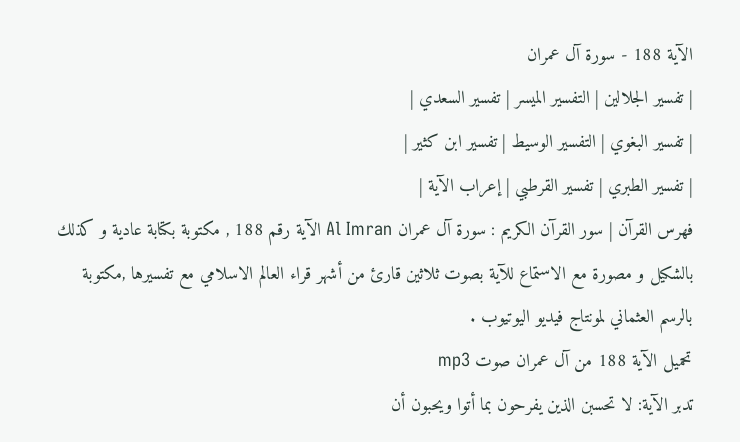الآية 188 - سورة آل عمران
| تفسير الجلالين | التفسير الميسر | تفسير السعدي |
| تفسير البغوي | التفسير الوسيط | تفسير ابن كثير |
| تفسير الطبري | تفسير القرطبي | إعراب الآية |
فهرس القرآن | سور القرآن الكريم : سورة آل عمران Al Imran الآية رقم 188 , مكتوبة بكتابة عادية و كذلك بالشكيل و مصورة مع الاستماع للآية بصوت ثلاثين قارئ من أشهر قراء العالم الاسلامي مع تفسيرها ,مكتوبة بالرسم العثماني لمونتاج فيديو اليوتيوب .
تحميل الآية 188 من آل عمران صوت mp3
تدبر الآية: لا تحسبن الذين يفرحون بما أتوا ويحبون أن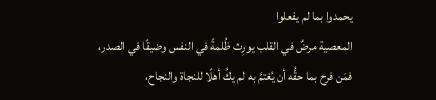يحمدوا بما لم يفعلوا
المعصية مرضٌ في القلب يورِث ظُلمةً في النفس وضيقًا في الصدر، فمَن فرح بما حقُّه أن يُغتمَّ به لم يكُ أهلًا للنجاة والنجاح،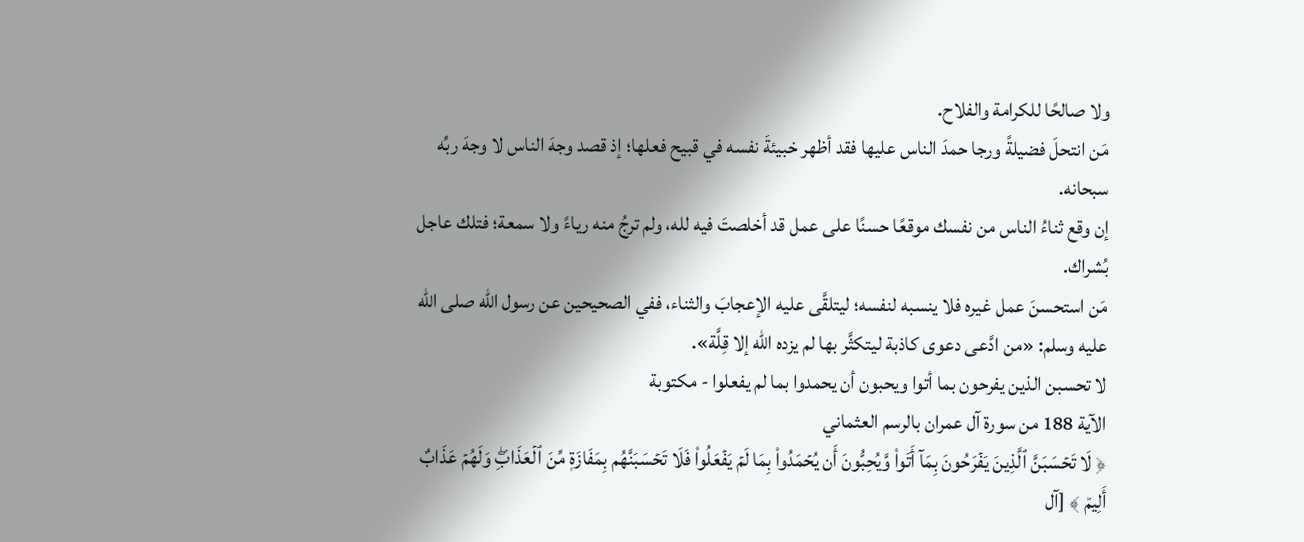ولا صالحًا للكرامة والفلاح.
مَن انتحلَ فضيلةً ورجا حمدَ الناس عليها فقد أظهر خبيئةَ نفسه في قبيح فعلها؛ إذ قصد وجهَ الناس لا وجهَ ربِّه سبحانه.
إن وقع ثناءُ الناس من نفسك موقعًا حسنًا على عمل قد أخلصتَ فيه لله، ولم ترجُ منه رياءً ولا سمعة؛ فتلك عاجل بُشراك.
مَن استحسنَ عمل غيره فلا ينسبه لنفسه؛ ليتلقَّى عليه الإعجابَ والثناء، ففي الصحيحين عن رسول الله صلى الله عليه وسلم: «من ادَّعى دعوى كاذبة ليتكثَّر بها لم يزده الله إلا قِلَّة».
لا تحسبن الذين يفرحون بما أتوا ويحبون أن يحمدوا بما لم يفعلوا - مكتوبة
الآية 188 من سورة آل عمران بالرسم العثماني
﴿ لَا تَحۡسَبَنَّ ٱلَّذِينَ يَفۡرَحُونَ بِمَآ أَتَواْ وَّيُحِبُّونَ أَن يُحۡمَدُواْ بِمَا لَمۡ يَفۡعَلُواْ فَلَا تَحۡسَبَنَّهُم بِمَفَازَةٖ مِّنَ ٱلۡعَذَابِۖ وَلَهُمۡ عَذَابٌ أَلِيمٞ ﴾ [آل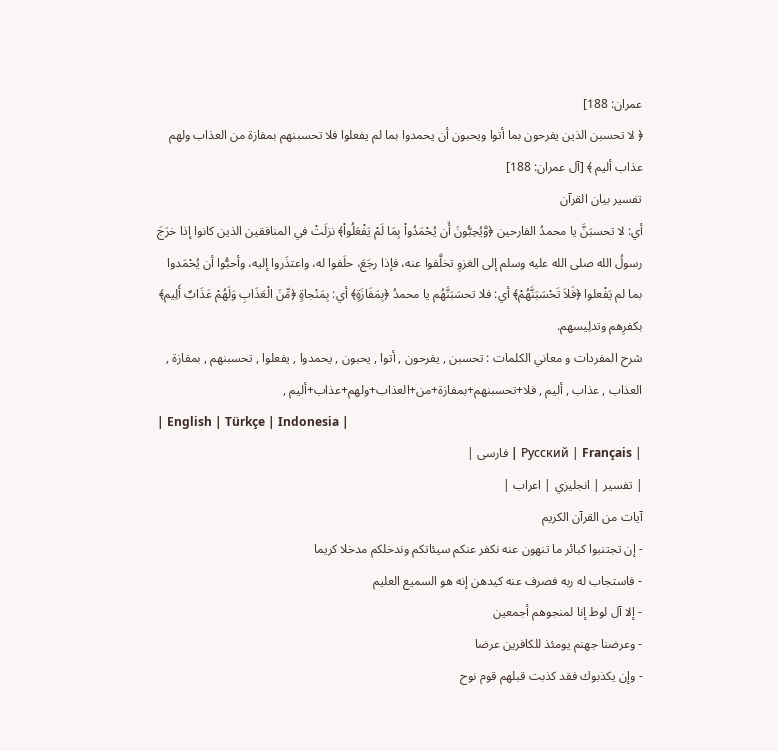عمران: 188]
﴿ لا تحسبن الذين يفرحون بما أتوا ويحبون أن يحمدوا بما لم يفعلوا فلا تحسبنهم بمفازة من العذاب ولهم عذاب أليم ﴾ [آل عمران: 188]
تفسير بيان القرآن
أي: لا تحسبَنَّ يا محمدُ الفارحين ﴿وَّيُحِبُّونَ أَن يُحْمَدُواْ بِمَا لَمْ يَفْعَلُواْ﴾ نزلَتْ في المنافقين الذين كانوا إذا خرَجَ رسولُ الله صلى الله عليه وسلم إلى الغزوِ تخلَّفوا عنه، فإذا رجَعَ، حلَفوا له، واعتذَروا إليه، وأحبُّوا أن يُحْمَدوا بما لم يَفْعلوا ﴿فَلاَ تَحْسَبَنَّهُمْ﴾ أي: فلا تحسَبَنَّهُم يا محمدُ ﴿بِمَفَازَةٍ﴾ أي: بِمَنْجاةٍ ﴿مِّنَ الْعَذَابِ وَلَهُمْ عَذَابٌ أَلِيم﴾ بكفرِهم وتدلِيسهم.
شرح المفردات و معاني الكلمات : تحسبن , يفرحون , أتوا , يحبون , يحمدوا , يفعلوا , تحسبنهم , بمفازة , العذاب , عذاب , أليم , فلا+تحسبنهم+بمفازة+من+العذاب+ولهم+عذاب+أليم ,
| English | Türkçe | Indonesia |
| Русский | Français | فارسی |
| تفسير | انجليزي | اعراب |
آيات من القرآن الكريم
- إن تجتنبوا كبائر ما تنهون عنه نكفر عنكم سيئاتكم وندخلكم مدخلا كريما
- فاستجاب له ربه فصرف عنه كيدهن إنه هو السميع العليم
- إلا آل لوط إنا لمنجوهم أجمعين
- وعرضنا جهنم يومئذ للكافرين عرضا
- وإن يكذبوك فقد كذبت قبلهم قوم نوح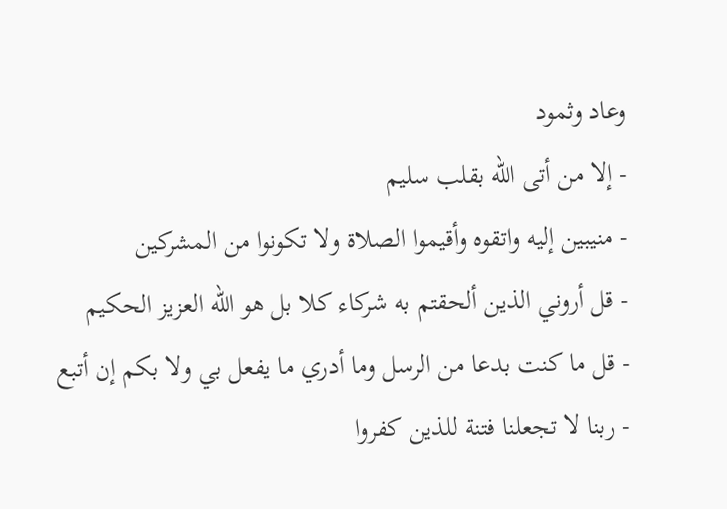وعاد وثمود
- إلا من أتى الله بقلب سليم
- منيبين إليه واتقوه وأقيموا الصلاة ولا تكونوا من المشركين
- قل أروني الذين ألحقتم به شركاء كلا بل هو الله العزيز الحكيم
- قل ما كنت بدعا من الرسل وما أدري ما يفعل بي ولا بكم إن أتبع
- ربنا لا تجعلنا فتنة للذين كفروا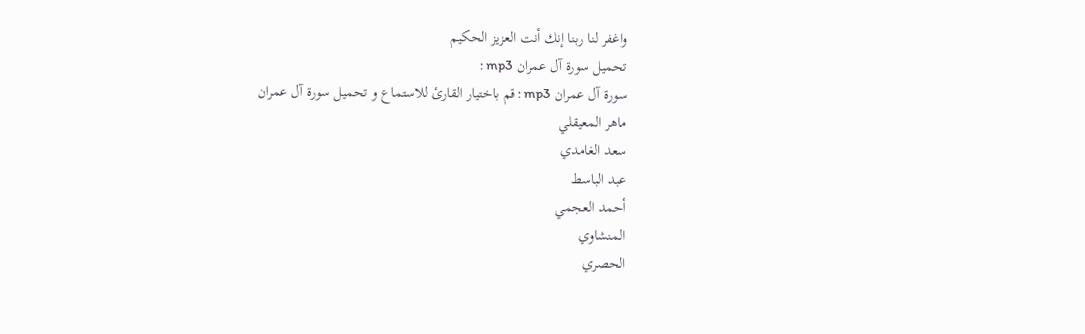واغفر لنا ربنا إنك أنت العزيز الحكيم
تحميل سورة آل عمران mp3 :
سورة آل عمران mp3 : قم باختيار القارئ للاستماع و تحميل سورة آل عمران
ماهر المعيقلي
سعد الغامدي
عبد الباسط
أحمد العجمي
المنشاوي
الحصري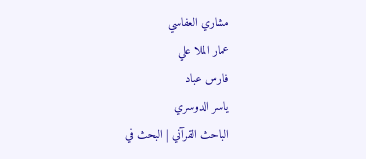مشاري العفاسي
عمار الملا علي
فارس عباد
ياسر الدوسري
الباحث القرآني | البحث في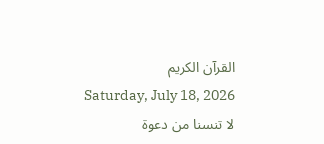القرآن الكريم
Saturday, July 18, 2026
لا تنسنا من دعوة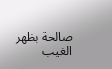صالحة بظهر الغيب